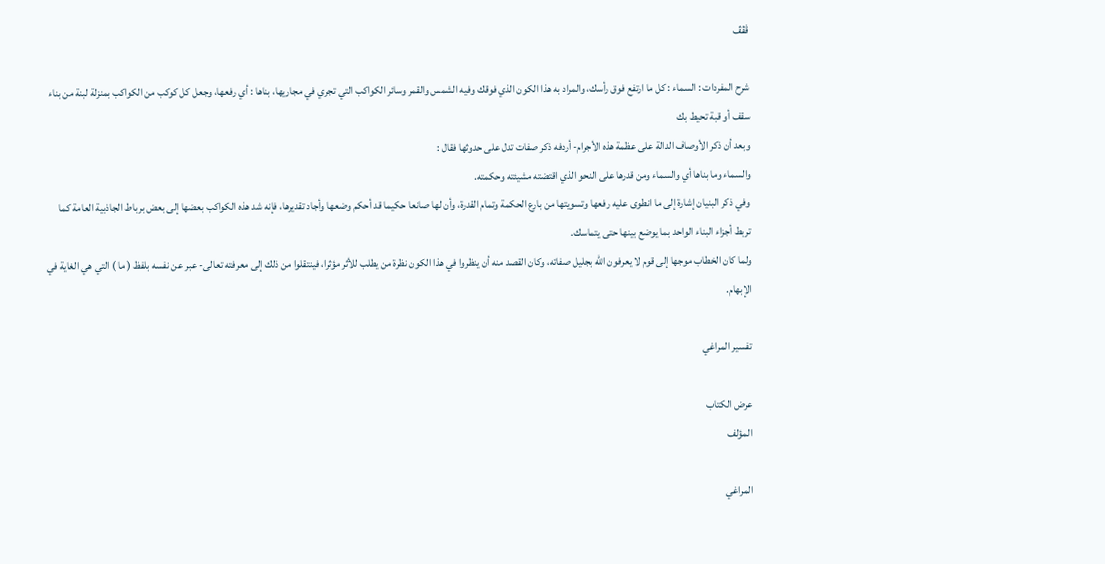ڤڤڤ

شرح المفردات : السماء : كل ما ارتفع فوق رأسك، والمراد به هذا الكون الذي فوقك وفيه الشمس والقمر وسائر الكواكب التي تجري في مجاريها، بناها : أي رفعها، وجعل كل كوكب من الكواكب بمنزلة لبنة من بناء سقف أو قبة تحيط بك
وبعد أن ذكر الأوصاف الدالة على عظمة هذه الأجرام- أردفه ذكر صفات تدل على حدوثها فقال :
والسماء وما بناها أي والسماء ومن قدرها على النحو الذي اقتضته مشيئته وحكمته.
وفي ذكر البنيان إشارة إلى ما انطوى عليه رفعها وتسويتها من بارع الحكمة وتمام القدرة، وأن لها صانعا حكيما قد أحكم وضعها وأجاد تقديرها، فإنه شد هذه الكواكب بعضها إلى بعض برباط الجاذبية العامة كما تربط أجزاء البناء الواحد بما يوضع بينها حتى يتماسك.
ولما كان الخطاب موجها إلى قوم لا يعرفون الله بجليل صفاته، وكان القصد منه أن ينظروا في هذا الكون نظرة من يطلب للأثر مؤثرا، فينتقلوا من ذلك إلى معرفته تعالى- عبر عن نفسه بلفظ ( ما ) التي هي الغاية في الإبهام.

تفسير المراغي

عرض الكتاب
المؤلف

المراغي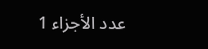عدد الأجزاء 1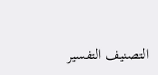التصنيف التفسير